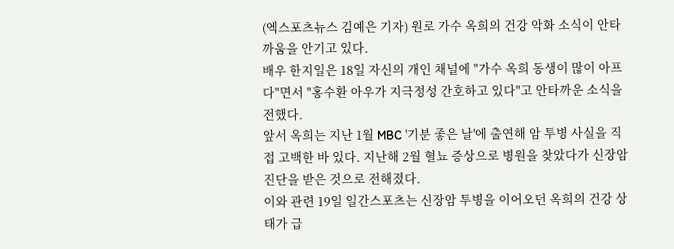(엑스포츠뉴스 김예은 기자) 원로 가수 옥희의 건강 악화 소식이 안타까움을 안기고 있다.
배우 한지일은 18일 자신의 개인 채널에 "가수 옥희 동생이 많이 아프다"면서 "홍수환 아우가 지극정성 간호하고 있다"고 안타까운 소식을 전했다.
앞서 옥희는 지난 1월 MBC '기분 좋은 날'에 출연해 암 투병 사실을 직접 고백한 바 있다. 지난해 2월 혈뇨 증상으로 병원을 찾았다가 신장암 진단을 받은 것으로 전해졌다.
이와 관련 19일 일간스포츠는 신장암 투병을 이어오던 옥희의 건강 상태가 급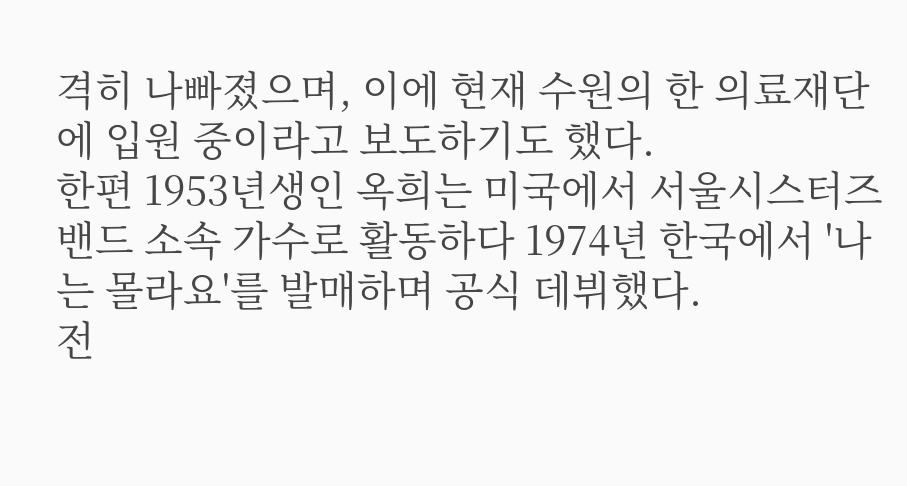격히 나빠졌으며, 이에 현재 수원의 한 의료재단에 입원 중이라고 보도하기도 했다.
한편 1953년생인 옥희는 미국에서 서울시스터즈 밴드 소속 가수로 활동하다 1974년 한국에서 '나는 몰라요'를 발매하며 공식 데뷔했다.
전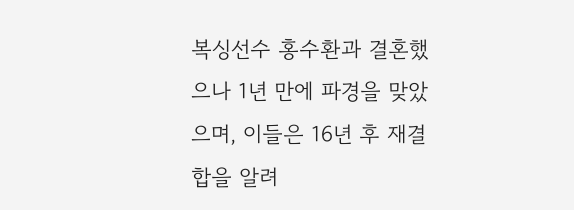복싱선수 홍수환과 결혼했으나 1년 만에 파경을 맞았으며, 이들은 16년 후 재결합을 알려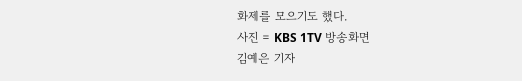화제를 모으기도 했다.
사진 = KBS 1TV 방송화면
김예은 기자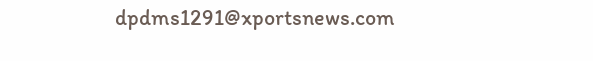dpdms1291@xportsnews.com